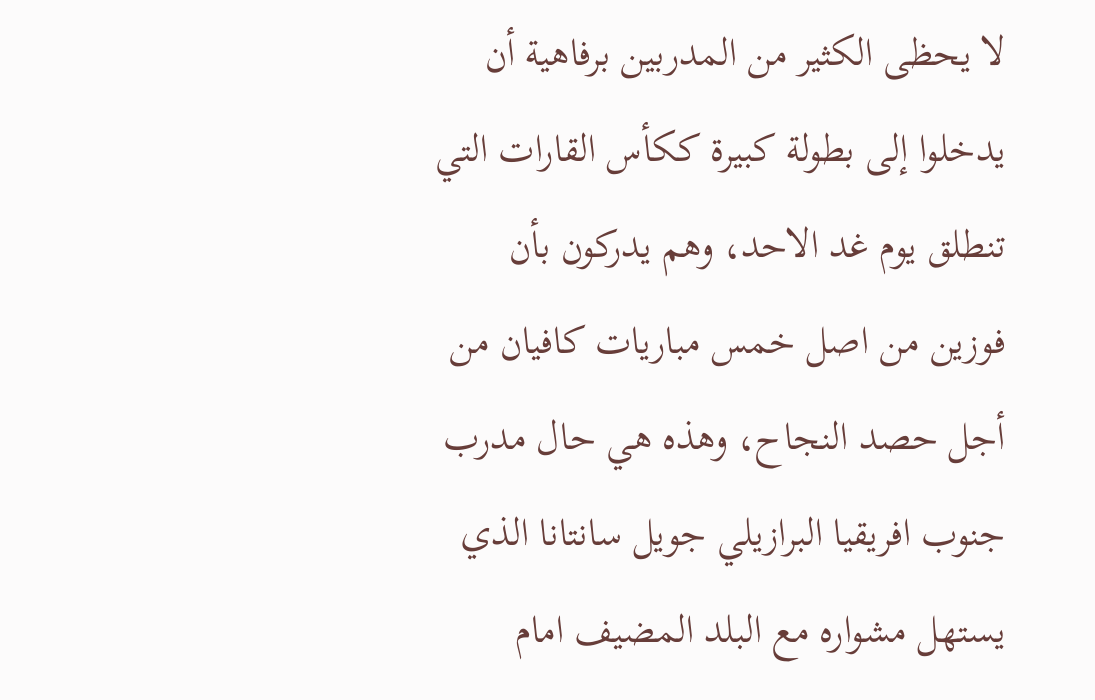لا يحظى الكثير من المدربين برفاهية أن يدخلوا إلى بطولة كبيرة ككأس القارات التي تنطلق يوم غد الاحد، وهم يدركون بأن فوزين من اصل خمس مباريات كافيان من أجل حصد النجاح، وهذه هي حال مدرب جنوب افريقيا البرازيلي جويل سانتانا الذي يستهل مشواره مع البلد المضيف امام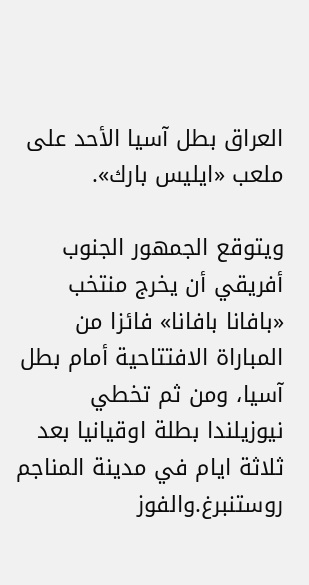العراق بطل آسيا الأحد على ملعب «ايليس بارك».

ويتوقع الجمهور الجنوب أفريقي أن يخرج منتخب «بافانا بافانا» فائزا من المباراة الافتتاحية أمام بطل آسيا، ومن ثم تخطي نيوزيلندا بطلة اوقيانيا بعد ثلاثة ايام في مدينة المناجم روستنبرغ.والفوز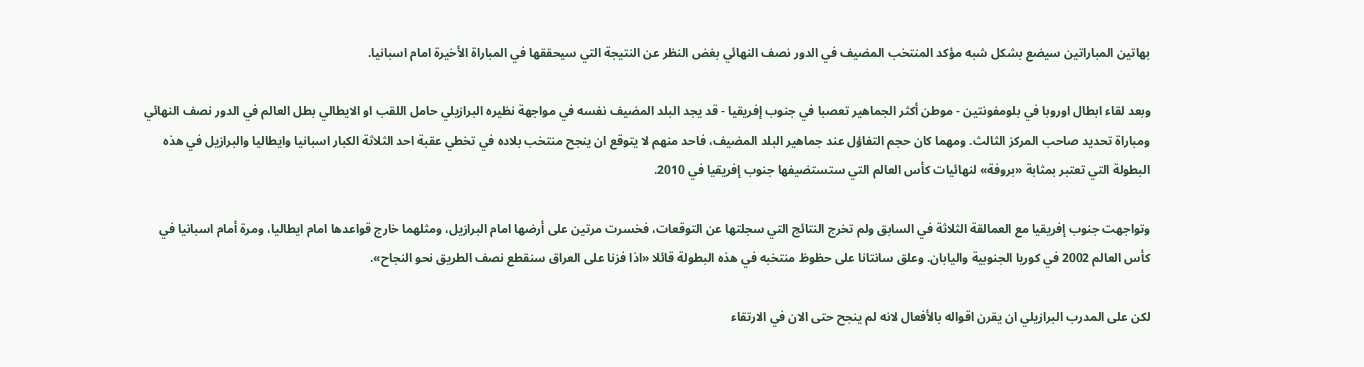بهاتين المباراتين سيضع بشكل شبه مؤكد المنتخب المضيف في الدور نصف النهائي بغض النظر عن النتيجة التي سيحققها في المباراة الأخيرة امام اسبانيا.

وبعد لقاء ابطال اوروبا في بلومفونتين - موطن أكثر الجماهير تعصبا في جنوب إفريقيا - قد يجد البلد المضيف نفسه في مواجهة نظيره البرازيلي حامل اللقب او الايطالي بطل العالم في الدور نصف النهائي ومباراة تحديد صاحب المركز الثالث. ومهما كان حجم التفاؤل عند جماهير البلد المضيف، فاحد منهم لا يتوقع ان ينجح منتخب بلاده في تخطي عقبة احد الثلاثة الكبار اسبانيا وايطاليا والبرازيل في هذه البطولة التي تعتبر بمثابة «بروفة» لنهائيات كأس العالم التي ستستضيفها جنوب إفريقيا في 2010.

وتواجهت جنوب إفريقيا مع العمالقة الثلاثة في السابق ولم تخرج النتائج التي سجلتها عن التوقعات، فخسرت مرتين على أرضها امام البرازيل، ومثلهما خارج قواعدها امام ايطاليا، ومرة أمام اسبانيا في كأس العالم 2002 في كوريا الجنوبية واليابان. وعلق سانتانا على حظوظ منتخبه في هذه البطولة قائلا «اذا فزنا على العراق سنقطع نصف الطريق نحو النجاح».

لكن على المدرب البرازيلي ان يقرن اقواله بالأفعال لانه لم ينجح حتى الان في الارتقاء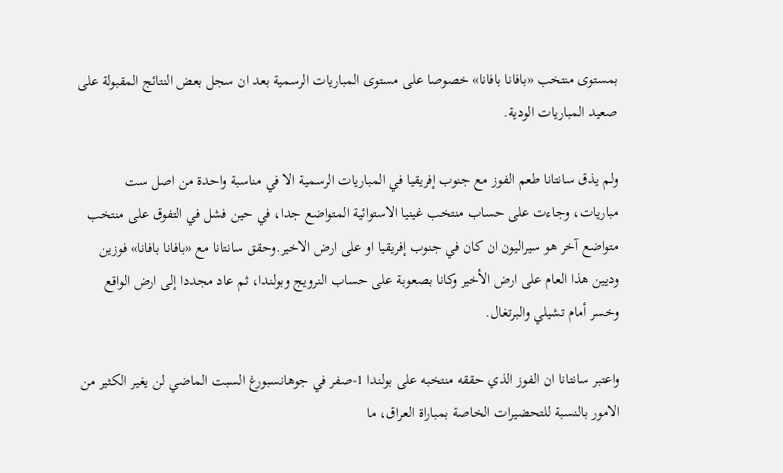بمستوى منتخب «بافانا بافانا» خصوصا على مستوى المباريات الرسمية بعد ان سجل بعض النتائج المقبولة على صعيد المباريات الودية.

ولم يذق سانتانا طعم الفوز مع جنوب إفريقيا في المباريات الرسمية الا في مناسبة واحدة من اصل ست مباريات، وجاءت على حساب منتخب غينيا الاستوائية المتواضع جدا، في حين فشل في التفوق على منتخب متواضع آخر هو سيراليون ان كان في جنوب إفريقيا او على ارض الاخير.وحقق سانتانا مع «بافانا بافانا» فوزين وديين هذا العام على ارض الأخير وكانا بصعوبة على حساب النرويج وبولندا، ثم عاد مجددا إلى ارض الواقع وخسر أمام تشيلي والبرتغال.

واعتبر سانتانا ان الفوز الذي حققه منتخبه على بولندا 1-صفر في جوهانسبورغ السبت الماضي لن يغير الكثير من الامور بالنسبة للتحضيرات الخاصة بمباراة العراق، ما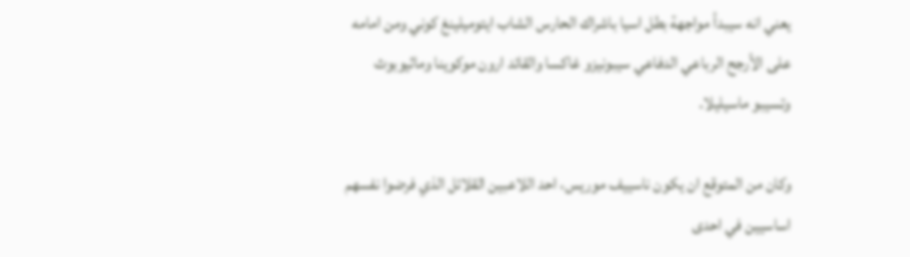يعني انه سيبدأ مواجهة بطل اسيا باشراك الحارس الشاب ايتوميلينغ كوني ومن امامه على الأرجح الرباعي الدفاعي سيبونيزو غاكسا والقائد ارون موكوينا وماثيوبوث وتسيبو ماسيليلا.

وكان من المتوقع ان يكون ناسييف موريس، احد اللاعبين القلائل الذي فرضوا نفسهم اساسيين في احدى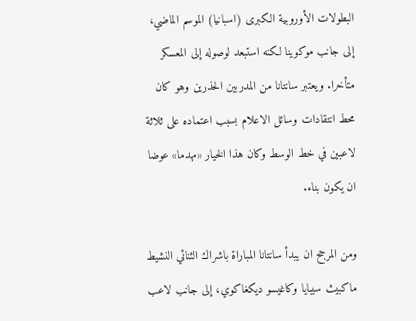البطولات الأوروبية الكبرى (اسبانيا) الموسم الماضي، إلى جانب موكوينا لكنه استبعد لوصوله إلى المعسكر متأخرا. ويعتبر سانتانا من المدربين الحذرين وهو كان محط انتقادات وسائل الاعلام بسبب اعتماده على ثلاثة لاعبين في خط الوسط وكان هذا الخيار «مهدما» عوضا ان يكون بناء.

ومن المرجح ان يبدأ سانتانا المباراة باشراك الثنائي النشيط ماكبيث سيبايا وكاغيسو ديكغاكوي، إلى جانب لاعب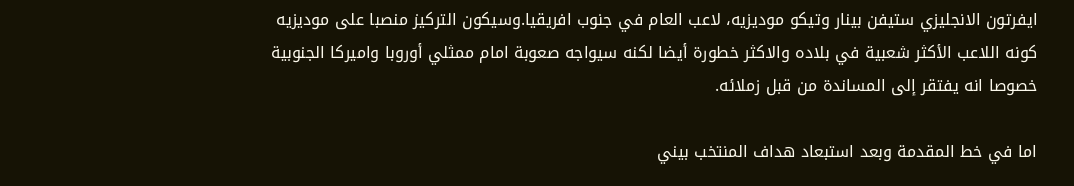ايفرتون الانجليزي ستيفن بينار وتيكو موديزيه، لاعب العام في جنوب افريقيا.وسيكون التركيز منصبا على موديزيه كونه اللاعب الأكثر شعبية في بلاده والاكثر خطورة أيضا لكنه سيواجه صعوبة امام ممثلي أوروبا واميركا الجنوبية خصوصا انه يفتقر إلى المساندة من قبل زملائه.

اما في خط المقدمة وبعد استبعاد هداف المنتخب بيني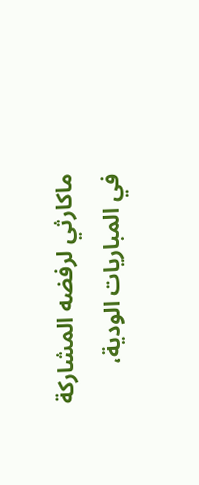ماكارثي لرفضه المشاركة في المباريات الودية،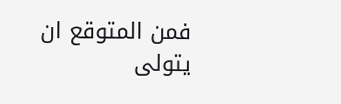فمن المتوقع ان يتولى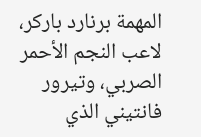المهمة برنارد باركر، لاعب النجم الأحمر الصربي، وتيرور فانتيني الذي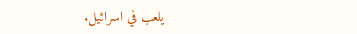يلعب في اسرائيل.